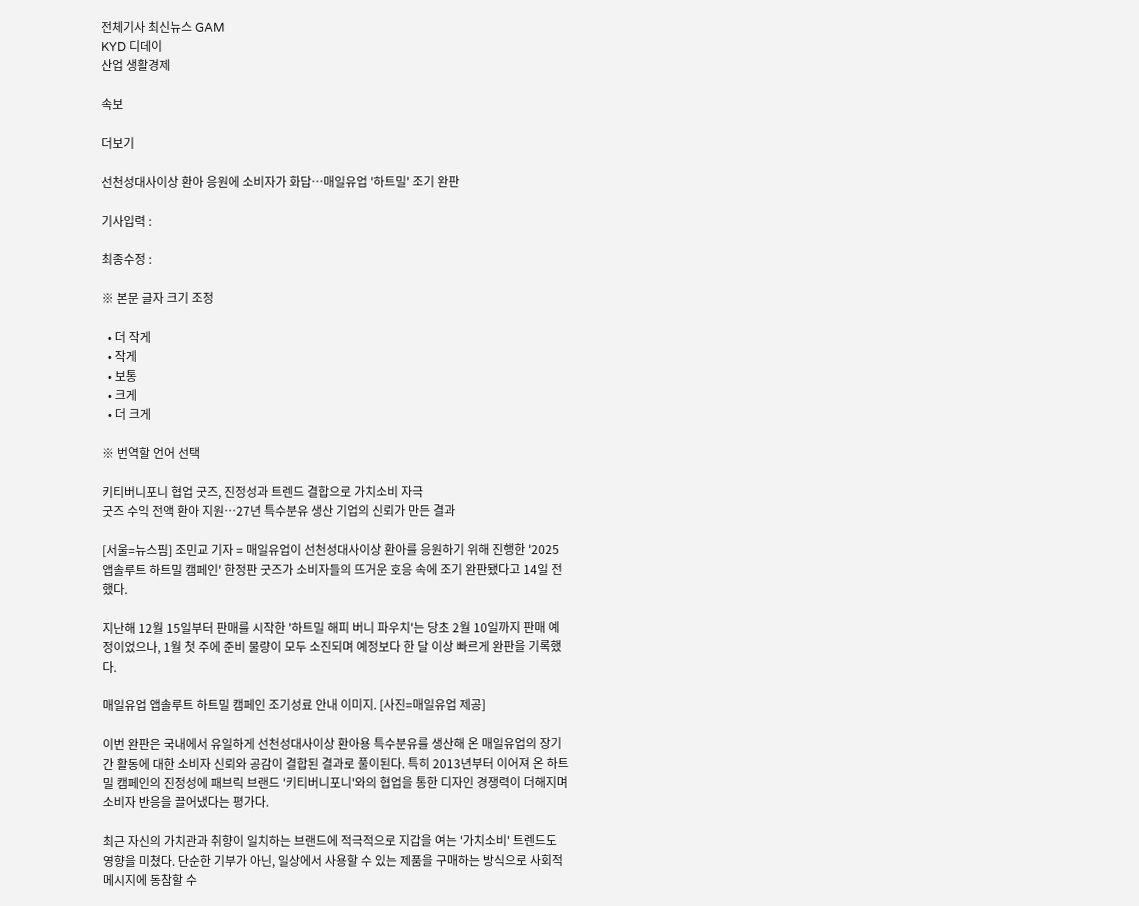전체기사 최신뉴스 GAM
KYD 디데이
산업 생활경제

속보

더보기

선천성대사이상 환아 응원에 소비자가 화답…매일유업 '하트밀' 조기 완판

기사입력 :

최종수정 :

※ 본문 글자 크기 조정

  • 더 작게
  • 작게
  • 보통
  • 크게
  • 더 크게

※ 번역할 언어 선택

키티버니포니 협업 굿즈, 진정성과 트렌드 결합으로 가치소비 자극
굿즈 수익 전액 환아 지원…27년 특수분유 생산 기업의 신뢰가 만든 결과

[서울=뉴스핌] 조민교 기자 = 매일유업이 선천성대사이상 환아를 응원하기 위해 진행한 '2025 앱솔루트 하트밀 캠페인' 한정판 굿즈가 소비자들의 뜨거운 호응 속에 조기 완판됐다고 14일 전했다.

지난해 12월 15일부터 판매를 시작한 '하트밀 해피 버니 파우치'는 당초 2월 10일까지 판매 예정이었으나, 1월 첫 주에 준비 물량이 모두 소진되며 예정보다 한 달 이상 빠르게 완판을 기록했다.

매일유업 앱솔루트 하트밀 캠페인 조기성료 안내 이미지. [사진=매일유업 제공]

이번 완판은 국내에서 유일하게 선천성대사이상 환아용 특수분유를 생산해 온 매일유업의 장기간 활동에 대한 소비자 신뢰와 공감이 결합된 결과로 풀이된다. 특히 2013년부터 이어져 온 하트밀 캠페인의 진정성에 패브릭 브랜드 '키티버니포니'와의 협업을 통한 디자인 경쟁력이 더해지며 소비자 반응을 끌어냈다는 평가다.

최근 자신의 가치관과 취향이 일치하는 브랜드에 적극적으로 지갑을 여는 '가치소비' 트렌드도 영향을 미쳤다. 단순한 기부가 아닌, 일상에서 사용할 수 있는 제품을 구매하는 방식으로 사회적 메시지에 동참할 수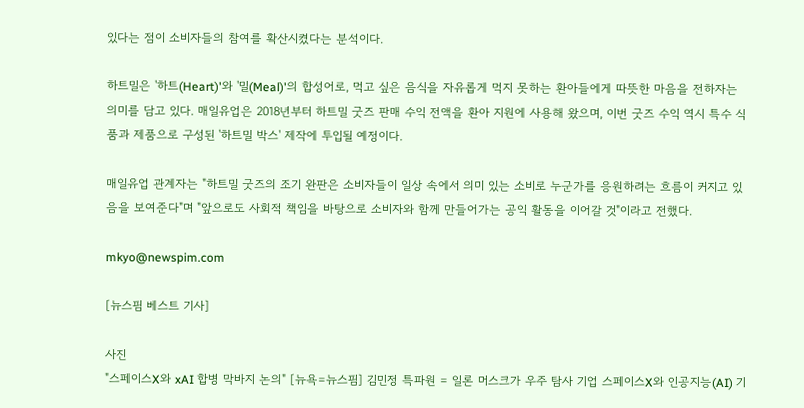있다는 점이 소비자들의 참여를 확산시켰다는 분석이다.

하트밀은 '하트(Heart)'와 '밀(Meal)'의 합성어로, 먹고 싶은 음식을 자유롭게 먹지 못하는 환아들에게 따뜻한 마음을 전하자는 의미를 담고 있다. 매일유업은 2018년부터 하트밀 굿즈 판매 수익 전액을 환아 지원에 사용해 왔으며, 이번 굿즈 수익 역시 특수 식품과 제품으로 구성된 '하트밀 박스' 제작에 투입될 예정이다.

매일유업 관계자는 "하트밀 굿즈의 조기 완판은 소비자들이 일상 속에서 의미 있는 소비로 누군가를 응원하려는 흐름이 커지고 있음을 보여준다"며 "앞으로도 사회적 책임을 바탕으로 소비자와 함께 만들어가는 공익 활동을 이어갈 것"이라고 전했다.

mkyo@newspim.com

[뉴스핌 베스트 기사]

사진
"스페이스X와 xAI 합병 막바지 논의" [뉴욕=뉴스핌] 김민정 특파원 = 일론 머스크가 우주 탐사 기업 스페이스X와 인공지능(AI) 기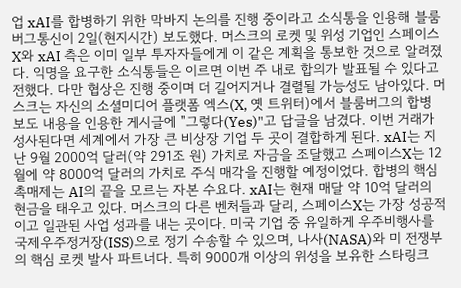업 xAI를 합병하기 위한 막바지 논의를 진행 중이라고 소식통을 인용해 블룸버그통신이 2일(현지시간) 보도했다. 머스크의 로켓 및 위성 기업인 스페이스X와 xAI 측은 이미 일부 투자자들에게 이 같은 계획을 통보한 것으로 알려졌다. 익명을 요구한 소식통들은 이르면 이번 주 내로 합의가 발표될 수 있다고 전했다. 다만 협상은 진행 중이며 더 길어지거나 결렬될 가능성도 남아있다. 머스크는 자신의 소셜미디어 플랫폼 엑스(X, 옛 트위터)에서 블룸버그의 합병 보도 내용을 인용한 게시글에 "그렇다(Yes)"고 답글을 남겼다. 이번 거래가 성사된다면 세계에서 가장 큰 비상장 기업 두 곳이 결합하게 된다. xAI는 지난 9월 2000억 달러(약 291조 원) 가치로 자금을 조달했고 스페이스X는 12월에 약 8000억 달러의 가치로 주식 매각을 진행할 예정이었다. 합병의 핵심 촉매제는 AI의 끝을 모르는 자본 수요다. xAI는 현재 매달 약 10억 달러의 현금을 태우고 있다. 머스크의 다른 벤처들과 달리, 스페이스X는 가장 성공적이고 일관된 사업 성과를 내는 곳이다. 미국 기업 중 유일하게 우주비행사를 국제우주정거장(ISS)으로 정기 수송할 수 있으며, 나사(NASA)와 미 전쟁부의 핵심 로켓 발사 파트너다. 특히 9000개 이상의 위성을 보유한 스타링크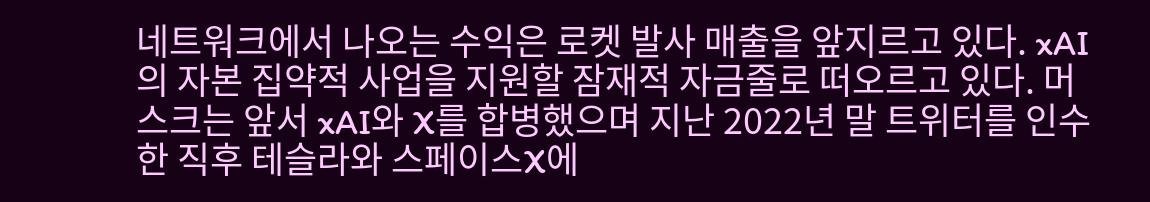네트워크에서 나오는 수익은 로켓 발사 매출을 앞지르고 있다. xAI의 자본 집약적 사업을 지원할 잠재적 자금줄로 떠오르고 있다. 머스크는 앞서 xAI와 X를 합병했으며 지난 2022년 말 트위터를 인수한 직후 테슬라와 스페이스X에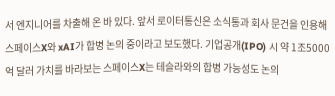서 엔지니어를 차출해 온 바 있다. 앞서 로이터통신은 소식통과 회사 문건을 인용해 스페이스X와 xAI가 합병 논의 중이라고 보도했다. 기업공개(IPO) 시 약 1조5000억 달러 가치를 바라보는 스페이스X는 테슬라와의 합병 가능성도 논의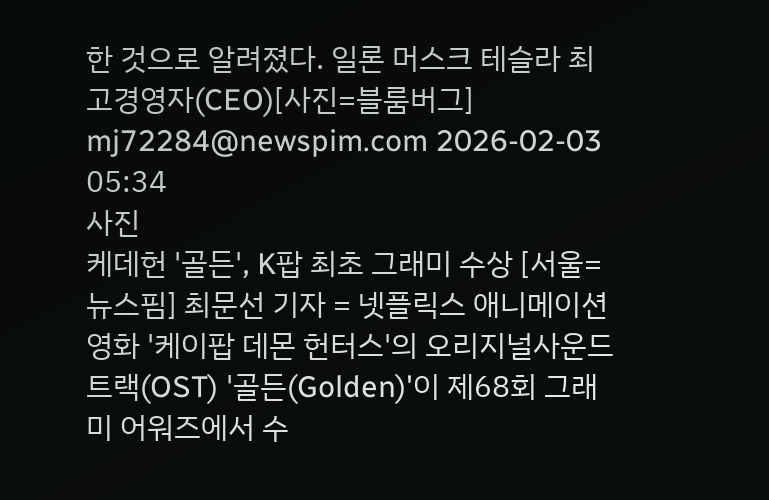한 것으로 알려졌다. 일론 머스크 테슬라 최고경영자(CEO)[사진=블룸버그] mj72284@newspim.com 2026-02-03 05:34
사진
케데헌 '골든', K팝 최초 그래미 수상 [서울=뉴스핌] 최문선 기자 = 넷플릭스 애니메이션 영화 '케이팝 데몬 헌터스'의 오리지널사운드트랙(OST) '골든(Golden)'이 제68회 그래미 어워즈에서 수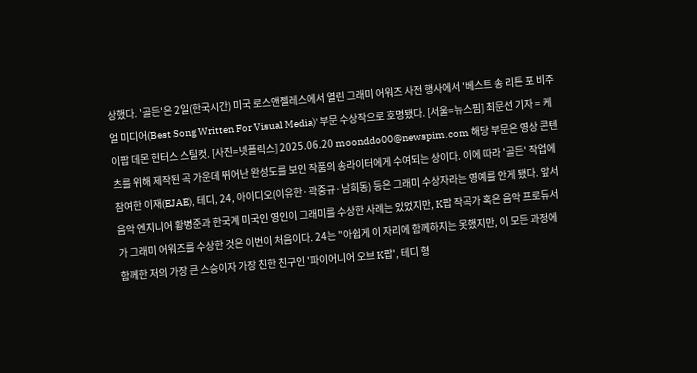상했다. '골든'은 2일(한국시간) 미국 로스앤젤레스에서 열린 그래미 어워즈 사전 행사에서 '베스트 송 리튼 포 비주얼 미디어(Best Song Written For Visual Media)' 부문 수상작으로 호명됐다. [서울=뉴스핌] 최문선 기자 = 케이팝 데몬 헌터스 스틸컷. [사진=넷플릭스] 2025.06.20 moonddo00@newspim.com 해당 부문은 영상 콘텐츠를 위해 제작된 곡 가운데 뛰어난 완성도를 보인 작품의 송라이터에게 수여되는 상이다. 이에 따라 '골든' 작업에 참여한 이재(EJAE), 테디, 24, 아이디오(이유한·곽중규·남희동) 등은 그래미 수상자라는 영예를 안게 됐다. 앞서 음악 엔지니어 황병준과 한국계 미국인 영인이 그래미를 수상한 사례는 있었지만, K팝 작곡가 혹은 음악 프로듀서가 그래미 어워즈를 수상한 것은 이번이 처음이다. 24는 "아쉽게 이 자리에 함께하지는 못했지만, 이 모든 과정에 함께한 저의 가장 큰 스승이자 가장 친한 친구인 '파이어니어 오브 K팝', 테디 형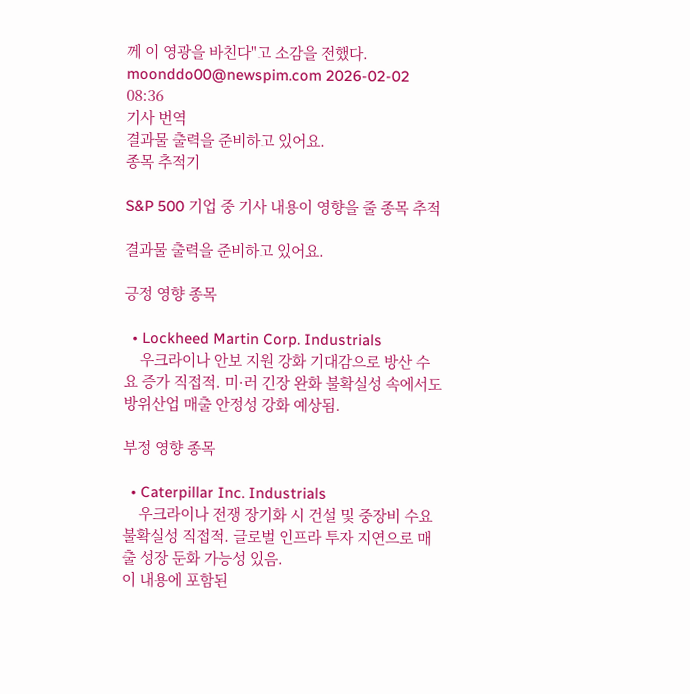께 이 영광을 바친다"고 소감을 전했다. moonddo00@newspim.com 2026-02-02 08:36
기사 번역
결과물 출력을 준비하고 있어요.
종목 추적기

S&P 500 기업 중 기사 내용이 영향을 줄 종목 추적

결과물 출력을 준비하고 있어요.

긍정 영향 종목

  • Lockheed Martin Corp. Industrials
    우크라이나 안보 지원 강화 기대감으로 방산 수요 증가 직접적. 미·러 긴장 완화 불확실성 속에서도 방위산업 매출 안정성 강화 예상됨.

부정 영향 종목

  • Caterpillar Inc. Industrials
    우크라이나 전쟁 장기화 시 건설 및 중장비 수요 불확실성 직접적. 글로벌 인프라 투자 지연으로 매출 성장 둔화 가능성 있음.
이 내용에 포함된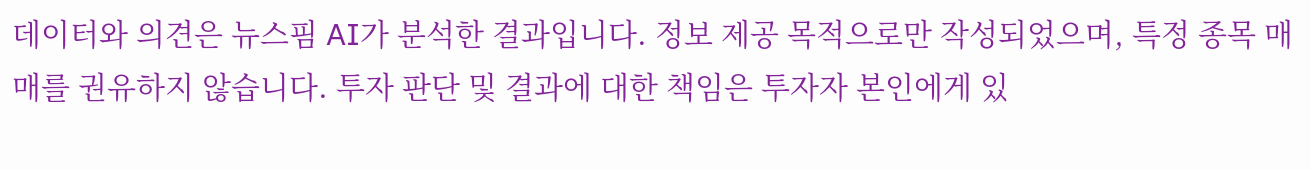데이터와 의견은 뉴스핌 AI가 분석한 결과입니다. 정보 제공 목적으로만 작성되었으며, 특정 종목 매매를 권유하지 않습니다. 투자 판단 및 결과에 대한 책임은 투자자 본인에게 있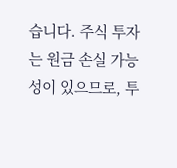습니다. 주식 투자는 원금 손실 가능성이 있으므로, 투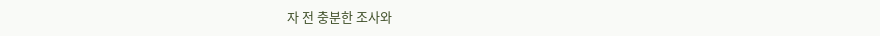자 전 충분한 조사와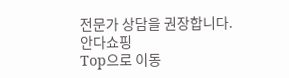전문가 상담을 권장합니다.
안다쇼핑
Top으로 이동